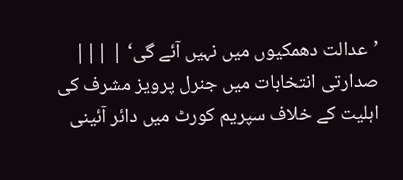’عدالت دھمکیوں میں نہیں آئے گی‘ | |||
صدارتی انتخابات میں جنرل پرویز مشرف کی اہلیت کے خلاف سپریم کورٹ میں دائر آئینی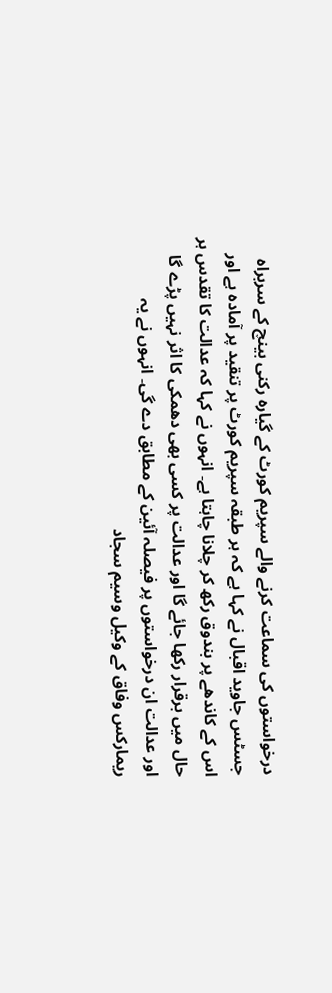درخواستوں کی سماعت کرنے والے سپریم کورٹ کے گیارہ رکنی بینچ کے سربراہ جسٹس جاوید اقبال نے کہا ہے کہ ہر طبقہ سپریم کورٹ پر تنقید پر آمادہ ہے اور اس کے کاندھے پر بندوق رکھ کر چلانا چاہتا ہے۔ انہوں نے کہا کہ عدالت کا تقدس ہر حال میں برقرار رکھا جائے گا اور عدالت پر کسی بھی دھمکی کا اثر نہیں پڑے گا اور عدالت ان درخواستوں پر فیصلہ آئین کے مطابق دے گی۔ انہوں نے یہ ریمارکس وفاق کے وکیل وسیم سجاد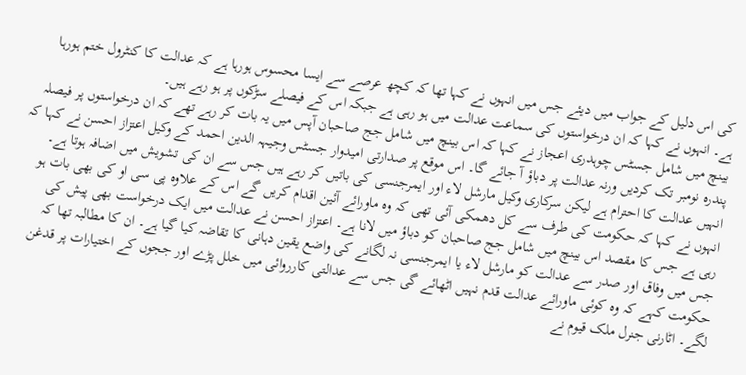کی اس دلیل کے جواب میں دیئے جس میں انہوں نے کہا تھا کہ کچھ عرصے سے ایسا محسوس ہورہا ہے کہ عدالت کا کنٹرول ختم ہورہا ہے۔ انہوں نے کہا کہ ان درخواستوں کی سماعت عدالت میں ہو رہی ہے جبکہ اس کے فیصلے سڑکوں پر ہو رہے ہیں۔
بینچ میں شامل جسٹس چوہدری اعجاز نے کہا کہ اس بینچ میں شامل جج صاحبان آپس میں یہ بات کر رہے تھے کہ ان درخواستوں پر فیصلہ پندرہ نومبر تک کردیں ورنہ عدالت پر دباؤ آ جائے گا۔ اس موقع پر صدارتی امیدوار جسٹس وجیہہ الدین احمد کے وکیل اعتزاز احسن نے کہا کہ انہیں عدالت کا احترام ہے لیکن سرکاری وکیل مارشل لاء اور ایمرجنسی کی باتیں کر رہے ہیں جس سے ان کی تشویش میں اضافہ ہوتا ہے۔ انہوں نے کہا کہ حکومت کی طرف سے کل دھمکی آئی تھی کہ وہ ماورائے آئین اقدام کریں گے اس کے علاوہ پی سی او کی بھی بات ہو رہی ہے جس کا مقصد اس بینچ میں شامل جج صاحبان کو دباؤ میں لانا ہے۔ اعتزاز احسن نے عدالت میں ایک درخواست بھی پیش کی جس میں وفاق اور صدر سے عدالت کو مارشل لاء یا ایمرجنسی نہ لگانے کی واضع یقین دہانی کا تقاضہ کیا گیا ہے۔ ان کا مطالبہ تھا کہ حکومت کہے کہ وہ کوئی ماورائے عدالت قدم نہیں اٹھائے گی جس سے عدالتی کارروائی میں خلل پڑے اور ججوں کے اختیارات پر قدغن لگے۔ اٹارنی جنرل ملک قیوم نے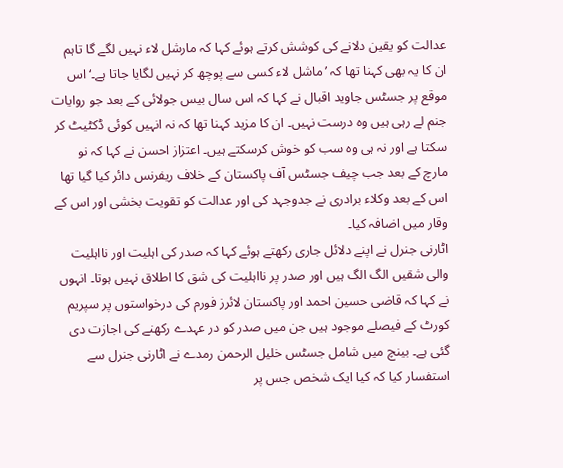عدالت کو یقین دلانے کی کوشش کرتے ہوئے کہا کہ مارشل لاء نہیں لگے گا تاہم ان کا یہ بھی کہنا تھا کہ ’ماشل لاء کسی سے پوچھ کر نہیں لگایا جاتا ہے۔‘ اس موقع پر جسٹس جاوید اقبال نے کہا کہ اس سال بیس جولائی کے بعد جو روایات جنم لے رہی ہیں وہ درست نہیں۔ ان کا مزید کہنا تھا کہ نہ انہیں کوئی ڈکٹیٹ کر سکتا ہے اور نہ ہی وہ سب کو خوش کرسکتے ہیں۔ اعتزاز احسن نے کہا کہ نو مارچ کے بعد جب چیف جسٹس آف پاکستان کے خلاف ریفرنس دائر کیا گیا تھا اس کے بعد وکلاء برادری نے جدوجہد کی اور عدالت کو تقویت بخشی اور اس کے وقار میں اضافہ کیا۔
اٹارنی جنرل نے اپنے دلائل جاری رکھتے ہوئے کہا کہ صدر کی اہلیت اور نااہلیت والی شقیں الگ الگ ہیں اور صدر پر نااہلیت کی شق کا اطلاق نہیں ہوتا۔ انہوں نے کہا کہ قاضی حسین احمد اور پاکستان لائرز فورم کی درخواستوں پر سپریم کورٹ کے فیصلے موجود ہیں جن میں صدر کو در عہدے رکھنے کی اجازت دی گئی ہے۔ بینچ میں شامل جسٹس خلیل الرحمن رمدے نے اٹارنی جنرل سے استفسار کیا کہ کیا ایک شخص جس پر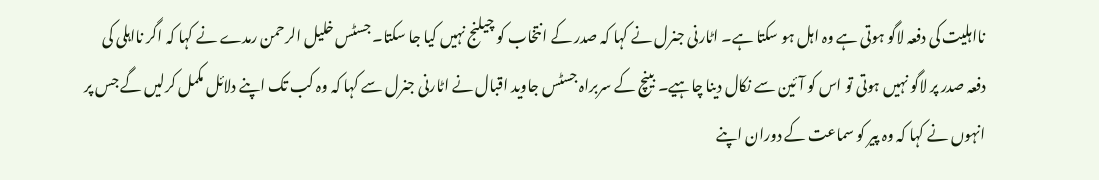نااہلیت کی دفعہ لاگو ہوتی ہے وہ اہل ہو سکتا ہے۔ اٹارنی جنرل نے کہا کہ صدر کے انتخاب کو چیلنج نہیں کیا جا سکتا۔ جسٹس خلیل الرحمن رمدے نے کہا کہ اگر نااہلی کی دفعہ صدر پر لاگو نہیں ہوتی تو اس کو آئین سے نکال دینا چاہیے۔ بینچ کے سربراہ جسٹس جاوید اقبال نے اٹارنی جنرل سے کہا کہ وہ کب تک اپنے دلائل مکمل کرلیں گے جس پر انہوں نے کہا کہ وہ پیر کو سماعت کے دوران اپنے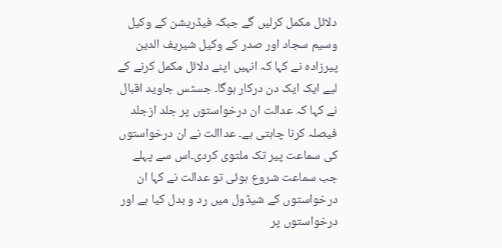دلائل مکمل کرلیں گے جبکہ فیڈریشن کے وکیل وسیم سجاد اور صدر کے وکیل شیریف الدین پیرزادہ نے کہا کہ انہیں اپنے دلائل مکمل کرنے کے لیے ایک ایک دن درکار ہوگا۔ جسٹس جاوید اقبال نے کہا کہ عدالت ان درخواستوں پر جلد ازجلد فیصلہ کرنا چاہتی ہے۔ عداالت نے ان درخواستوں کی سماعت پیر تک ملتوی کردی۔اس سے پہلے جب سماعت شروع ہوئی تو عدالت نے کہا ان درخواستوں کے شیڈول میں رد و بدل کیا ہے اور درخواستوں پر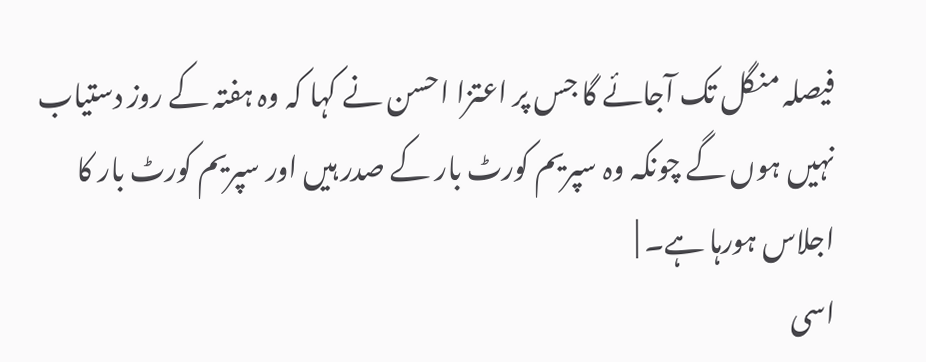فیصلہ منگل تک آجائے گا جس پر اعتزا احسن نے کہا کہ وہ ہفتہ کے روز دستیاب نہیں ہوں گے چونکہ وہ سپریم کورٹ بار کے صدر ہیں اور سپریم کورٹ بار کا اجلاس ہورہا ہے۔ |
اسی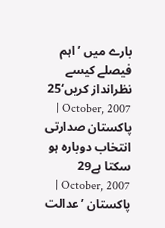بارے میں ’اہم فیصلے کیسے نظرانداز کریں‘25 October, 2007 | پاکستان صدارتی انتخاب دوبارہ ہو سکتا ہے29 October, 2007 | پاکستان ’عدالت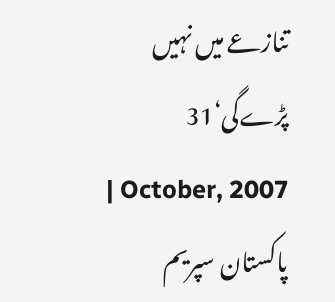تنازعے میں نہیں پڑےگی‘31 October, 2007 | پاکستان سپریم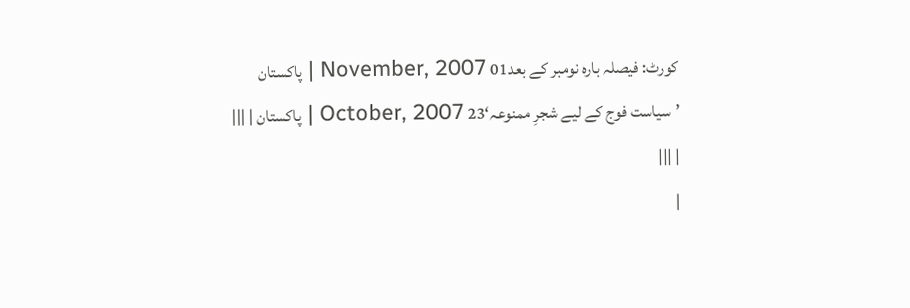کورٹ: فیصلہ بارہ نومبر کے بعد01 November, 2007 | پاکستان ’سیاست فوج کے لیے شجرِ ممنوعہ‘23 October, 2007 | پاکستان | |||
| |||
|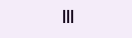|||